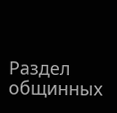Раздел общинных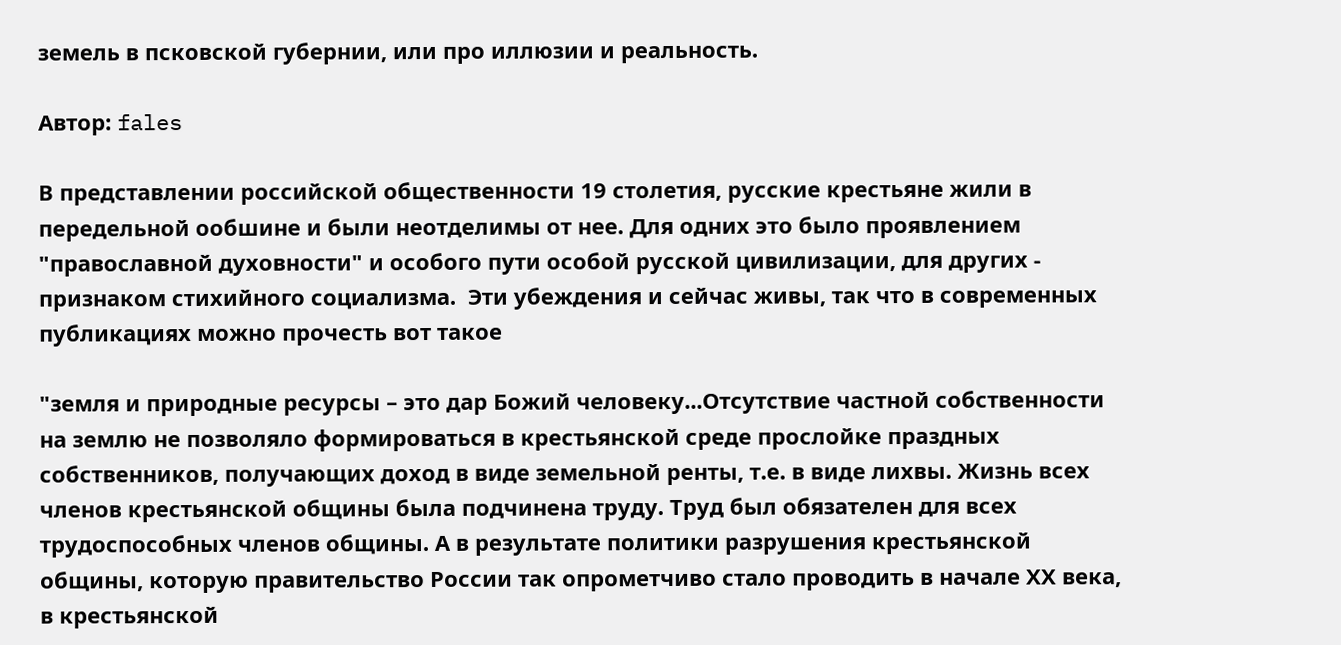земель в псковской губернии, или про иллюзии и реальность.

Автор: fales

В представлении российской общественности 19 столетия, русские крестьяне жили в передельной ообшине и были неотделимы от нее. Для одних это было проявлением "православной духовности" и особого пути особой русской цивилизации, для других - признаком стихийного социализма.  Эти убеждения и сейчас живы, так что в современных публикациях можно прочесть вот такое

"земля и природные ресурсы – это дар Божий человеку...Отсутствие частной собственности на землю не позволяло формироваться в крестьянской среде прослойке праздных собственников, получающих доход в виде земельной ренты, т.е. в виде лихвы. Жизнь всех членов крестьянской общины была подчинена труду. Труд был обязателен для всех трудоспособных членов общины. А в результате политики разрушения крестьянской общины, которую правительство России так опрометчиво стало проводить в начале ХХ века, в крестьянской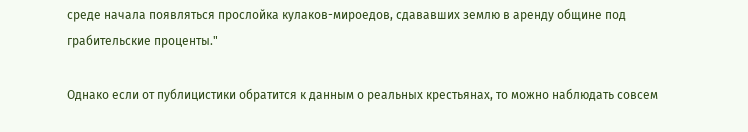среде начала появляться прослойка кулаков-мироедов, сдававших землю в аренду общине под грабительские проценты."

Однако если от публицистики обратится к данным о реальных крестьянах, то можно наблюдать совсем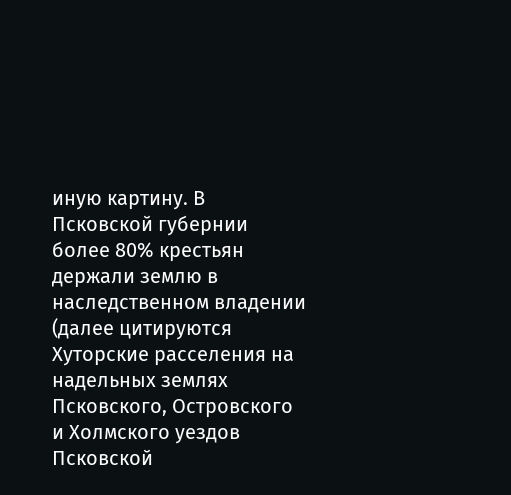иную картину. В Псковской губернии более 80% крестьян держали землю в наследственном владении (далее цитируются Хуторские расселения на надельных землях Псковского, Островского и Холмского уездов Псковской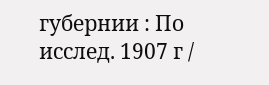губернии : По исслед. 1907 г /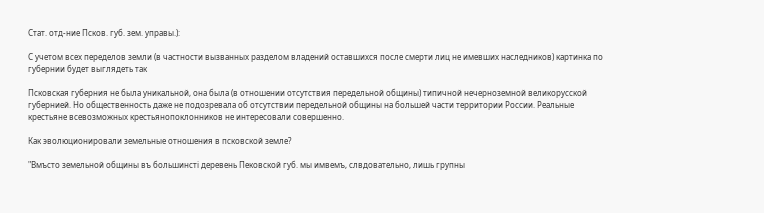Стат. отд-ние Псков. губ. зем. управы.):

С учетом всех переделов земли (в частности вызванных разделом владений оставшихся после смерти лиц не имевших наследников) картинка по губернии будет выглядеть так

Псковская губерния не была уникальной, она была (в отношении отсутствия передельной общины) типичной нечерноземной великорусской губернией. Но общественность даже не подозревала об отсутствии передельной общины на большей части территории России. Реальные крестьяне всевозможных крестьянопоклонников не интересовали совершенно.

Как эволюционировали земельные отношения в псковской земле?

"Вмъсто земельной общины въ большинсті деревень Пековской губ. мы имвемъ, слвдовательно, лишь групны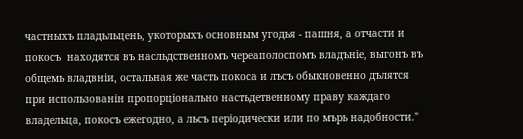частныхъ пладьльцень, укоторыхъ основным угодья - пашня, а отчасти и покосъ  находятся въ насльдственномъ череаполоспомъ владъніе, выгонъ въ общемь владвніи, остальная же часть покоса и лъсъ обыкновенно дълятся при использованін пропорціонально настьдетвенному праву каждаго владельца, покосъ ежегодно, а льсъ періодически или по мърь надобности."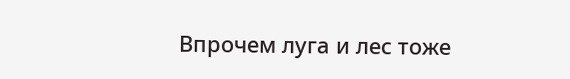Впрочем луга и лес тоже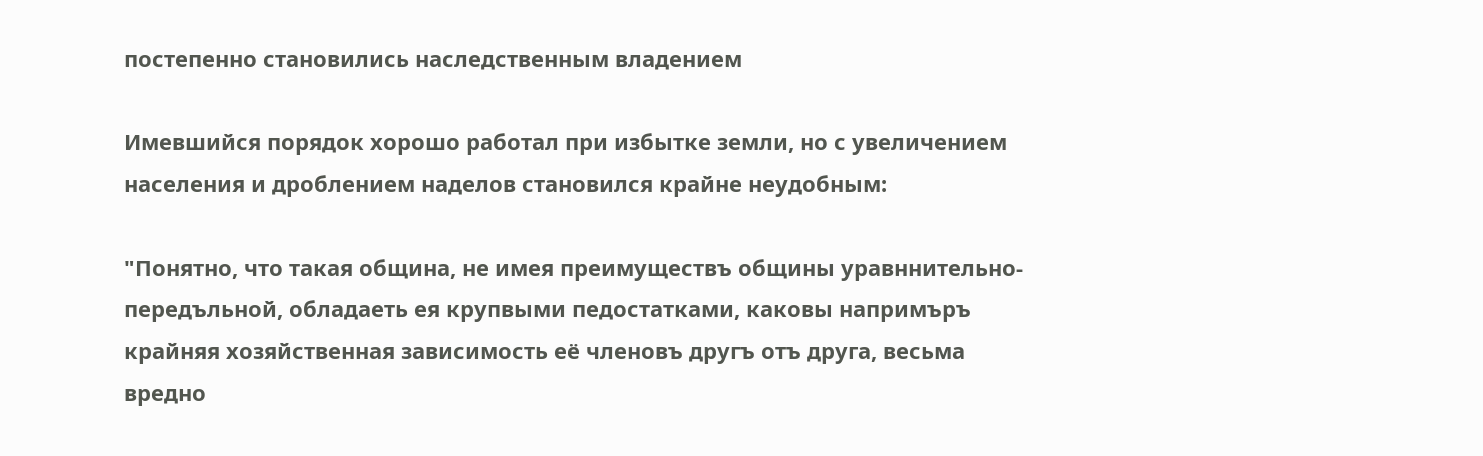постепенно становились наследственным владением

Имевшийся порядок хорошо работал при избытке земли, но с увеличением населения и дроблением наделов становился крайне неудобным:

"Понятно, что такая община, не имея преимуществъ общины уравннительно-передъльной, обладаеть ея крупвыми педостатками, каковы напримъръ крайняя хозяйственная зависимость её членовъ другъ отъ друга, весьма вредно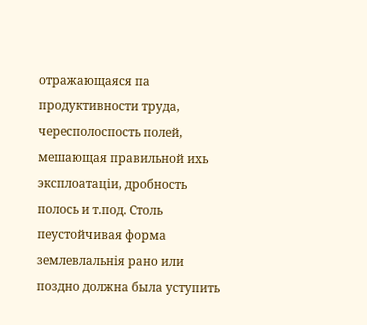отражающаяся па продуктивности труда, чересполоспость полей, мешающая правильной ихь эксплоатаціи, дробность полось и т.под. Столь пеустойчивая форма землевлальнія рано или поздно должна была уступить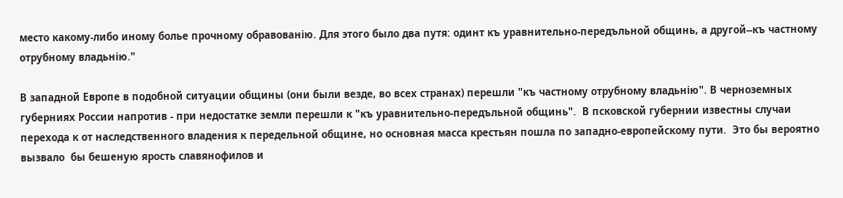место какому-либо иному болье прочному обравованію. Для этого было два путя: одинт къ уравнительно-передъльной общинь, а другой--къ частному отрубному владьнію."

В западной Европе в подобной ситуации общины (они были везде, во всех странах) перешли "къ частному отрубному владьнію". В черноземных губерниях России напротив - при недостатке земли перешли к "къ уравнительно-передъльной общинь".  В псковской губернии известны случаи перехода к от наследственного владения к передельной общине, но основная масса крестьян пошла по западно-европейскому пути.  Это бы вероятно вызвало  бы бешеную ярость славянофилов и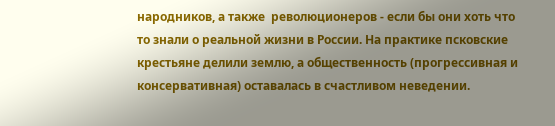народников, а также  революционеров - если бы они хоть что то знали о реальной жизни в России. На практике псковские крестьяне делили землю, а общественность (прогрессивная и консервативная) оставалась в счастливом неведении.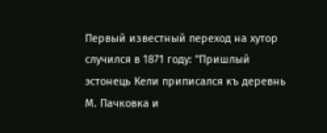Первый известный переход на хутор случился в 1871 году: "Пришлый эстонець Кели приписался къ деревнь М. Пачковка и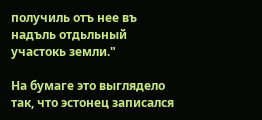получиль отъ нее въ надъль отдьльный участокь земли."

На бумаге это выглядело так, что эстонец записался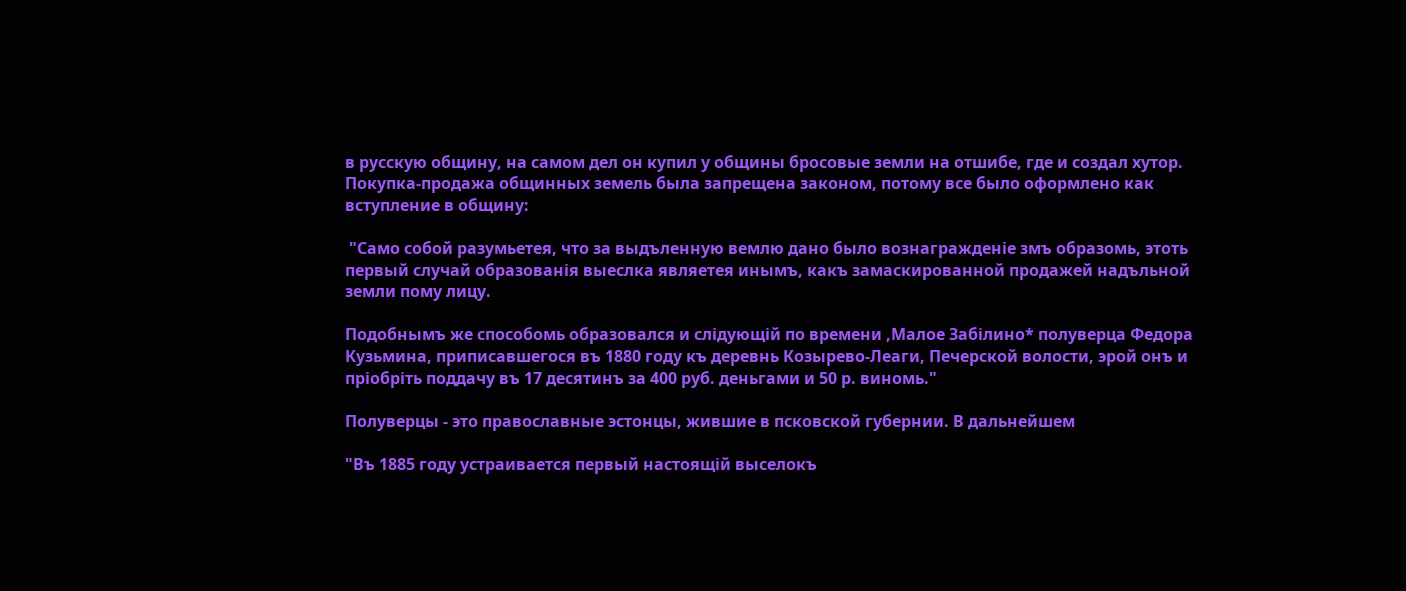в русскую общину, на самом дел он купил у общины бросовые земли на отшибе, где и создал хутор.  Покупка-продажа общинных земель была запрещена законом, потому все было оформлено как вступление в общину:

 "Само собой разумьетея, что за выдъленную вемлю дано было вознагражденіе змъ образомь, этоть первый случай образованія выеслка являетея инымъ, какъ замаскированной продажей надъльной земли пому лицу.

Подобнымъ же способомь образовался и слідующій по времени ,Малое Забілино* полуверца Федора Кузьмина, приписавшегося въ 1880 году къ деревнь Козырево-Леаги, Печерской волости, эрой онъ и пріобріть поддачу въ 17 десятинъ за 400 руб. деньгами и 50 р. виномь."

Полуверцы - это православные эстонцы, жившие в псковской губернии. В дальнейшем

"Въ 1885 году устраивается первый настоящій выселокъ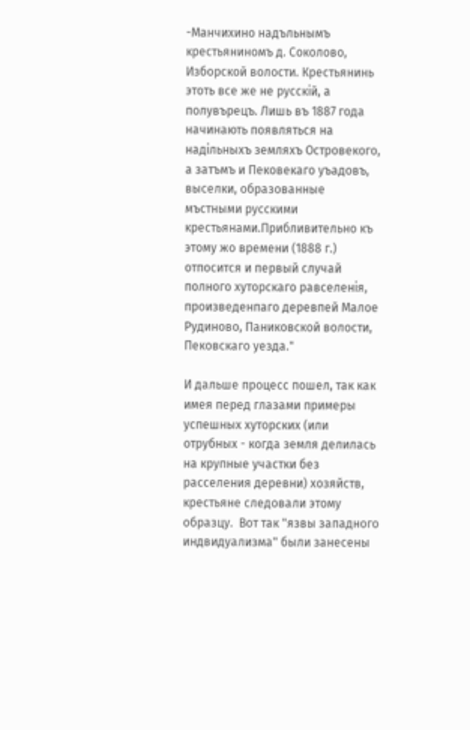-Манчихино надъльнымъ крестьяниномъ д. Соколово, Изборской волости. Крестьянинь этоть все же не русскій, а полувърецъ. Лишь въ 1887 года начинають появляться на надільныхъ земляхъ Островекого, а затъмъ и Пековекаго уъадовъ, выселки, образованные мъстными русскими крестьянами.Прибливительно къ этому жо времени (1888 г.) отпосится и первый случай полного хуторскаго равселенія, произведенпаго деревпей Малое Рудиново, Паниковской волости, Пековскаго уезда."

И дальше процесс пошел, так как имея перед глазами примеры успешных хуторских (или отрубных - когда земля делилась на крупные участки без расселения деревни) хозяйств, крестьяне следовали этому образцу.  Вот так "язвы западного индвидуализма" были занесены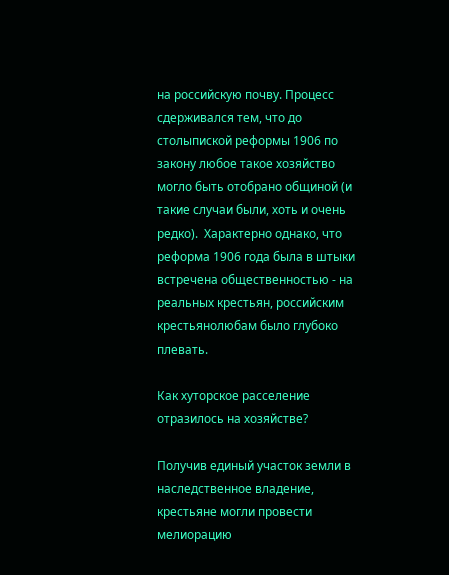на российскую почву. Процесс сдерживался тем, что до столыпиской реформы 1906 по закону любое такое хозяйство могло быть отобрано общиной (и такие случаи были, хоть и очень редко).  Характерно однако, что реформа 1906 года была в штыки встречена общественностью - на реальных крестьян, российским крестьянолюбам было глубоко плевать.

Как хуторское расселение отразилось на хозяйстве?

Получив единый участок земли в наследственное владение, крестьяне могли провести мелиорацию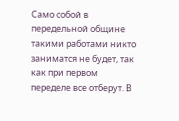Само собой в передельной общине такими работами никто заниматся не будет, так как при первом переделе все отберут. В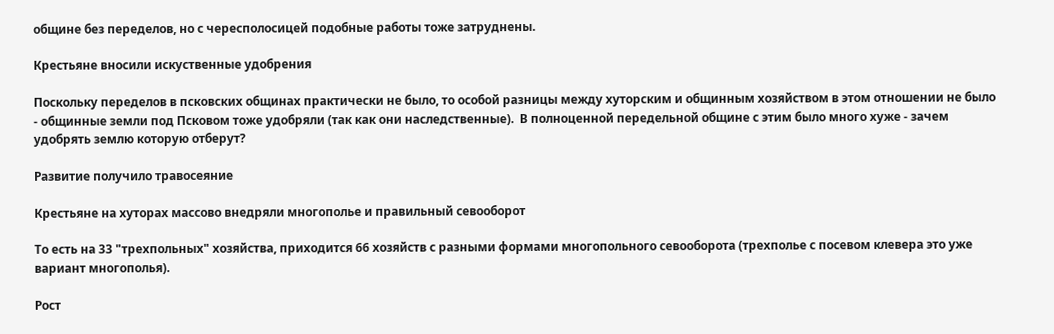общине без переделов, но с чересполосицей подобные работы тоже затруднены.

Крестьяне вносили искуственные удобрения

Поскольку переделов в псковских общинах практически не было, то особой разницы между хуторским и общинным хозяйством в этом отношении не было - общинные земли под Псковом тоже удобряли (так как они наследственные).  В полноценной передельной общине с этим было много хуже - зачем удобрять землю которую отберут?

Развитие получило травосеяние

Крестьяне на хуторах массово внедряли многополье и правильный севооборот

То есть на 33 "трехпольных" хозяйства, приходится 66 хозяйств с разными формами многопольного севооборота (трехполье с посевом клевера это уже вариант многополья).

Рост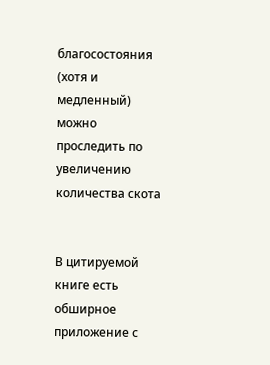благосостояния (хотя и медленный) можно проследить по увеличению количества скота


В цитируемой книге есть обширное приложение с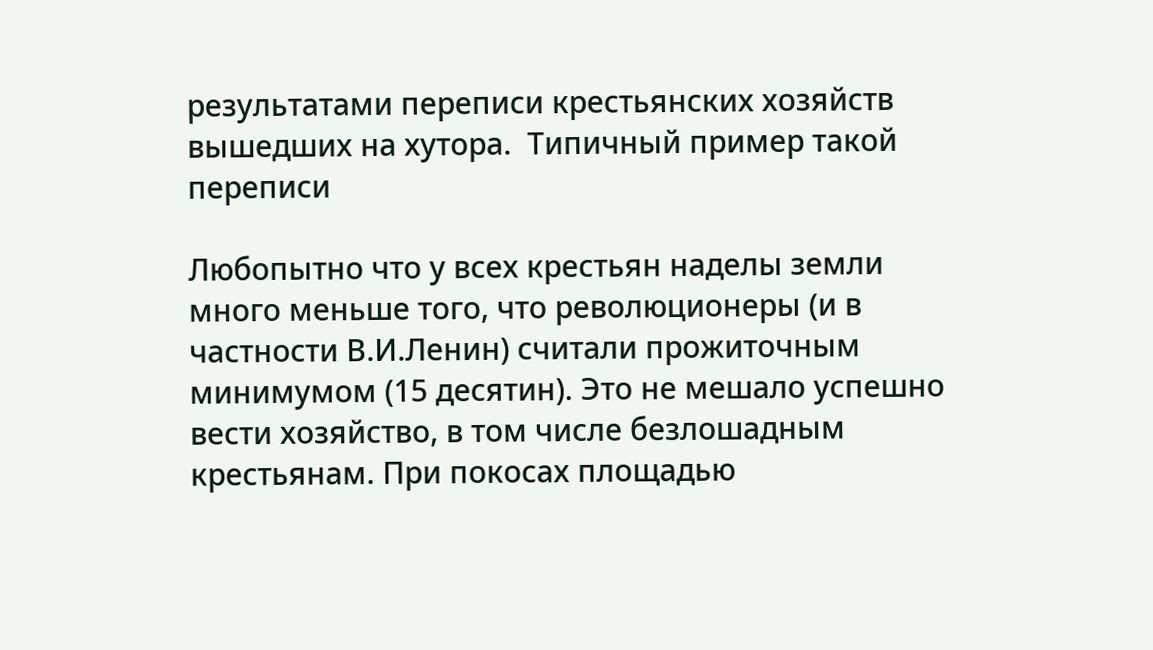результатами переписи крестьянских хозяйств вышедших на хутора.  Типичный пример такой переписи

Любопытно что у всех крестьян наделы земли много меньше того, что революционеры (и в частности В.И.Ленин) считали прожиточным минимумом (15 десятин). Это не мешало успешно вести хозяйство, в том числе безлошадным крестьянам. При покосах площадью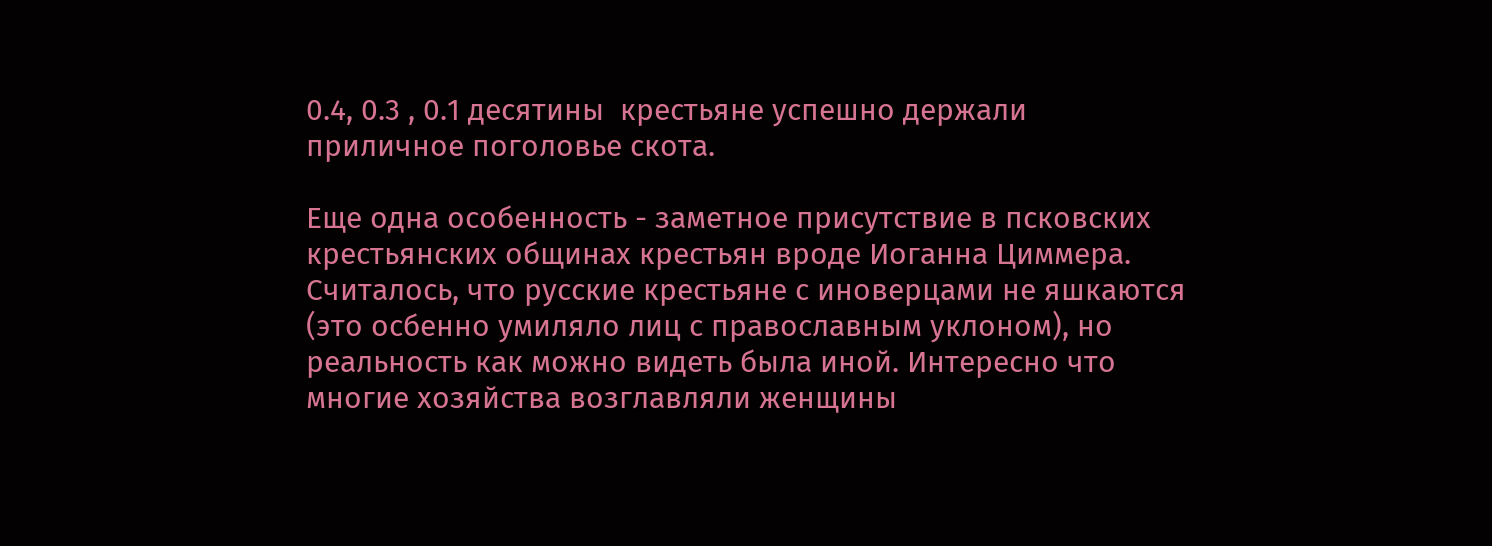0.4, 0.3 , 0.1 десятины  крестьяне успешно держали приличное поголовье скота.

Еще одна особенность - заметное присутствие в псковских крестьянских общинах крестьян вроде Иоганна Циммера.   Считалось, что русские крестьяне с иноверцами не яшкаются (это осбенно умиляло лиц с православным уклоном), но реальность как можно видеть была иной. Интересно что многие хозяйства возглавляли женщины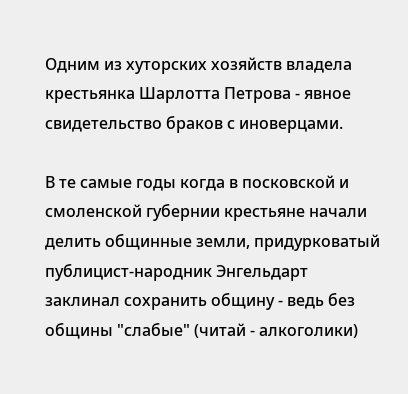Одним из хуторских хозяйств владела крестьянка Шарлотта Петрова - явное свидетельство браков с иноверцами.

В те самые годы когда в посковской и смоленской губернии крестьяне начали делить общинные земли, придурковатый публицист-народник Энгельдарт заклинал сохранить общину - ведь без общины "слабые" (читай - алкоголики)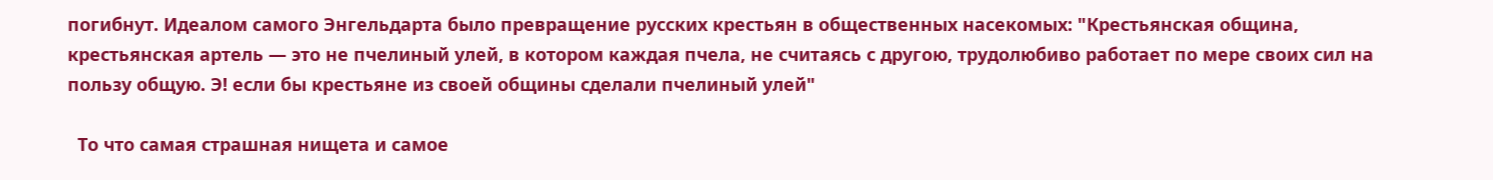погибнут. Идеалом самого Энгельдарта было превращение русских крестьян в общественных насекомых: "Крестьянская община, крестьянская артель — это не пчелиный улей, в котором каждая пчела, не считаясь с другою, трудолюбиво работает по мере своих сил на пользу общую. Э! если бы крестьяне из своей общины сделали пчелиный улей"

  То что самая страшная нищета и самое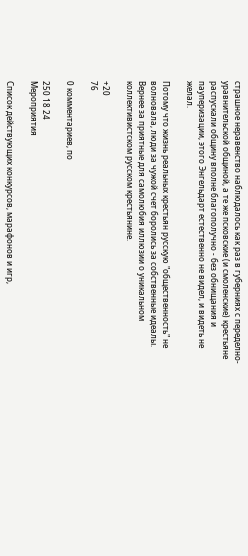страшное неравенство наблюдалось как раз в губерниях с переделно-уравнительской общиной, а те же псковские (и смоленские) крестьяне распускали общину вполне благополучно - без обнищания и пауперизации, этого Энгельдарт естественно не видел, и видеть не желал.

Потому что жизнь реальных крестьян русскую "общественность" не волновала, люди за чужой счет боролись за собственные идеалы. Вернее за приятные для самолюбия иллюзии о уникальном коллективистском русском крестьянине.

+20
76

0 комментариев, по

250 18 24
Мероприятия

Список действующих конкурсов, марафонов и игр,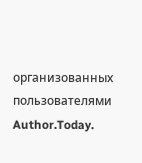организованных пользователями Author.Today.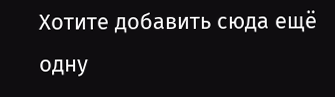Хотите добавить сюда ещё одну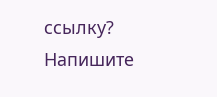ссылку? Напишите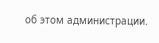об этом администрации.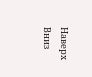Наверх Вниз